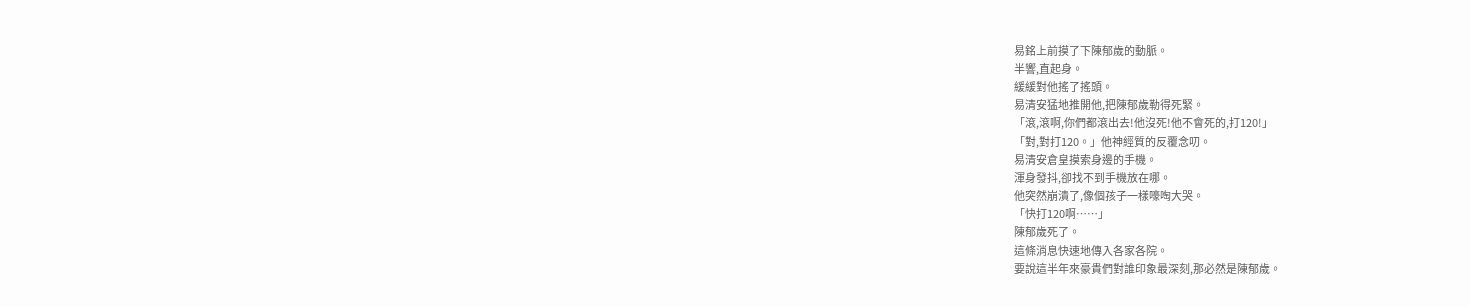易銘上前摸了下陳郁歲的動脈。
半響,直起身。
緩緩對他搖了搖頭。
易清安猛地推開他,把陳郁歲勒得死緊。
「滾,滾啊,你們都滾出去!他沒死!他不會死的,打120!」
「對,對打120。」他神經質的反覆念叨。
易清安倉皇摸索身邊的手機。
渾身發抖,卻找不到手機放在哪。
他突然崩潰了,像個孩子一樣嚎啕大哭。
「快打120啊……」
陳郁歲死了。
這條消息快速地傳入各家各院。
要說這半年來豪貴們對誰印象最深刻,那必然是陳郁歲。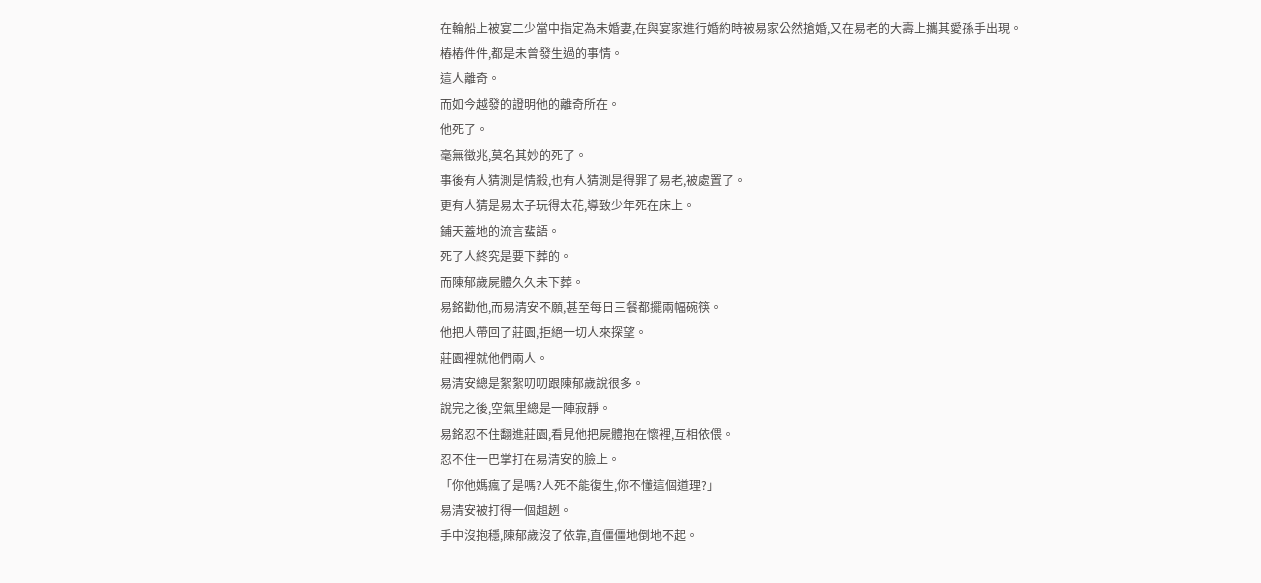在輪船上被宴二少當中指定為未婚妻,在與宴家進行婚約時被易家公然搶婚,又在易老的大壽上攜其愛孫手出現。
樁樁件件,都是未曾發生過的事情。
這人離奇。
而如今越發的證明他的離奇所在。
他死了。
毫無徵兆,莫名其妙的死了。
事後有人猜測是情殺,也有人猜測是得罪了易老,被處置了。
更有人猜是易太子玩得太花,導致少年死在床上。
鋪天蓋地的流言蜚語。
死了人終究是要下葬的。
而陳郁歲屍體久久未下葬。
易銘勸他,而易清安不願,甚至每日三餐都擺兩幅碗筷。
他把人帶回了莊園,拒絕一切人來探望。
莊園裡就他們兩人。
易清安總是絮絮叨叨跟陳郁歲說很多。
說完之後,空氣里總是一陣寂靜。
易銘忍不住翻進莊園,看見他把屍體抱在懷裡,互相依偎。
忍不住一巴掌打在易清安的臉上。
「你他媽瘋了是嗎?人死不能復生,你不懂這個道理?」
易清安被打得一個趄趔。
手中沒抱穩,陳郁歲沒了依靠,直僵僵地倒地不起。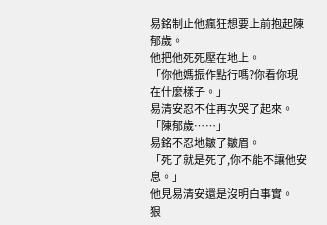易銘制止他瘋狂想要上前抱起陳郁歲。
他把他死死壓在地上。
「你他媽振作點行嗎?你看你現在什麼樣子。」
易清安忍不住再次哭了起來。
「陳郁歲……」
易銘不忍地皺了皺眉。
「死了就是死了,你不能不讓他安息。」
他見易清安還是沒明白事實。
狠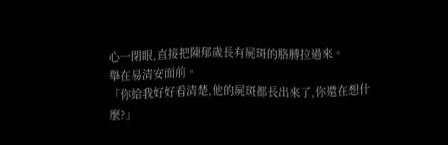心一閉眼,直接把陳郁歲長有屍斑的胳膊拉過來。
舉在易清安面前。
「你給我好好看清楚,他的屍斑都長出來了,你還在想什麼?」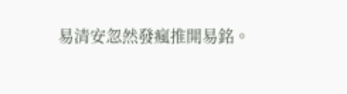易清安忽然發瘋推開易銘。